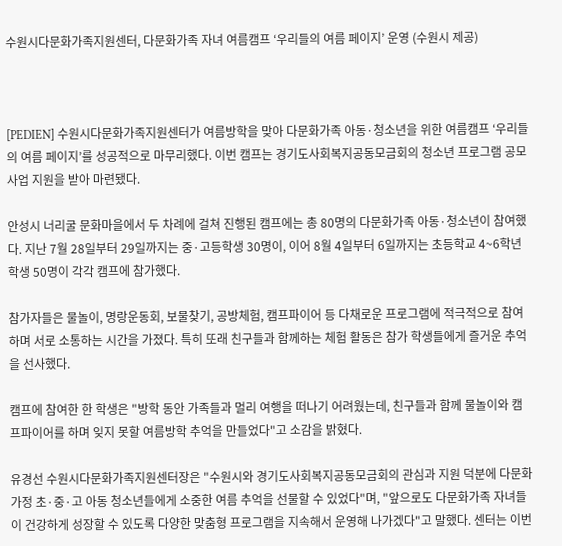수원시다문화가족지원센터, 다문화가족 자녀 여름캠프 ‘우리들의 여름 페이지’ 운영 (수원시 제공)



[PEDIEN] 수원시다문화가족지원센터가 여름방학을 맞아 다문화가족 아동·청소년을 위한 여름캠프 ‘우리들의 여름 페이지’를 성공적으로 마무리했다. 이번 캠프는 경기도사회복지공동모금회의 청소년 프로그램 공모사업 지원을 받아 마련됐다.

안성시 너리굴 문화마을에서 두 차례에 걸쳐 진행된 캠프에는 총 80명의 다문화가족 아동·청소년이 참여했다. 지난 7월 28일부터 29일까지는 중·고등학생 30명이, 이어 8월 4일부터 6일까지는 초등학교 4~6학년 학생 50명이 각각 캠프에 참가했다.

참가자들은 물놀이, 명랑운동회, 보물찾기, 공방체험, 캠프파이어 등 다채로운 프로그램에 적극적으로 참여하며 서로 소통하는 시간을 가졌다. 특히 또래 친구들과 함께하는 체험 활동은 참가 학생들에게 즐거운 추억을 선사했다.

캠프에 참여한 한 학생은 "방학 동안 가족들과 멀리 여행을 떠나기 어려웠는데, 친구들과 함께 물놀이와 캠프파이어를 하며 잊지 못할 여름방학 추억을 만들었다"고 소감을 밝혔다.

유경선 수원시다문화가족지원센터장은 "수원시와 경기도사회복지공동모금회의 관심과 지원 덕분에 다문화가정 초·중·고 아동 청소년들에게 소중한 여름 추억을 선물할 수 있었다"며, "앞으로도 다문화가족 자녀들이 건강하게 성장할 수 있도록 다양한 맞춤형 프로그램을 지속해서 운영해 나가겠다"고 말했다. 센터는 이번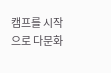캠프를 시작으로 다문화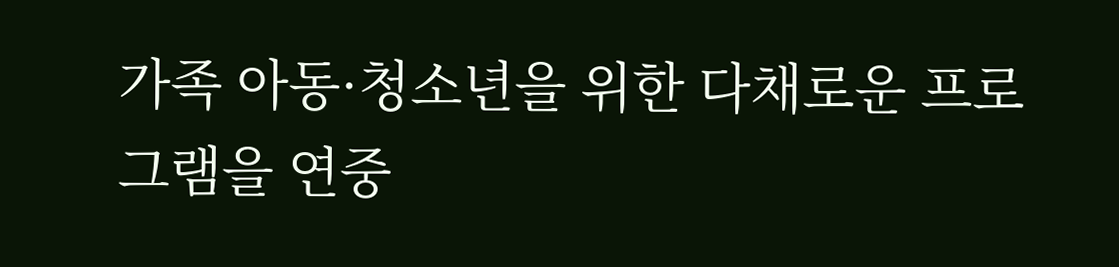가족 아동·청소년을 위한 다채로운 프로그램을 연중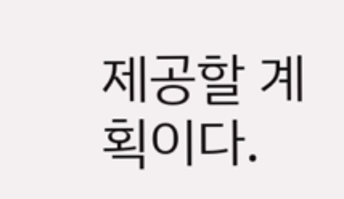제공할 계획이다.